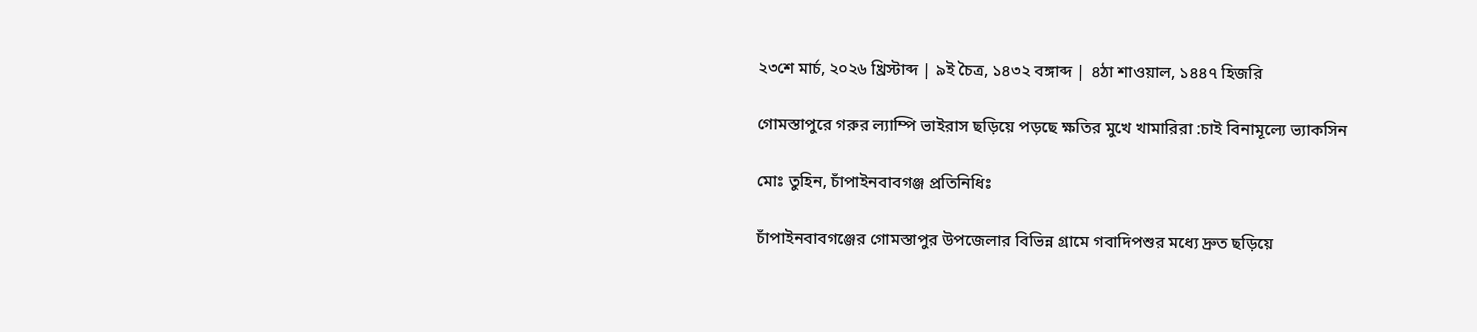২৩শে মার্চ, ২০২৬ খ্রিস্টাব্দ | ৯ই চৈত্র, ১৪৩২ বঙ্গাব্দ | ৪ঠা শাওয়াল, ১৪৪৭ হিজরি

গোমস্তাপুরে গরুর ল্যাম্পি ভাইরাস ছড়িয়ে পড়ছে ক্ষতির মুখে খামারিরা :চাই বিনামূল্যে ভ্যাকসিন

মোঃ তুহিন, চাঁপাইনবাবগঞ্জ প্রতিনিধিঃ

চাঁপাইনবাবগঞ্জের গোমস্তাপুর উপজেলার বিভিন্ন গ্রামে গবাদিপশুর মধ্যে দ্রুত ছড়িয়ে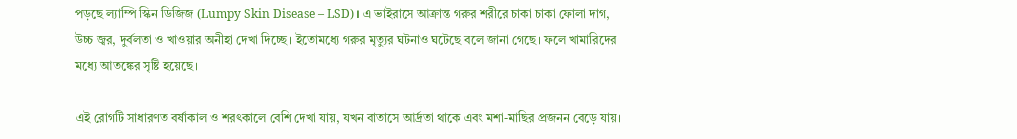পড়ছে ল্যাম্পি স্কিন ডিজিজ (Lumpy Skin Disease – LSD)। এ ভাইরাসে আক্রান্ত গরুর শরীরে চাকা চাকা ফোলা দাগ, উচ্চ জ্বর, দুর্বলতা ও খাওয়ার অনীহা দেখা দিচ্ছে। ইতোমধ্যে গরুর মৃত্যুর ঘটনাও ঘটেছে বলে জানা গেছে। ফলে খামারিদের মধ্যে আতঙ্কের সৃষ্টি হয়েছে।

এই রোগটি সাধারণত বর্ষাকাল ও শরৎকালে বেশি দেখা যায়, যখন বাতাসে আর্দ্রতা থাকে এবং মশা-মাছির প্রজনন বেড়ে যায়।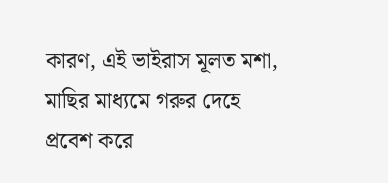কারণ, এই ভাইরাস মূলত মশা, মাছির মাধ্যমে গরুর দেহে প্রবেশ করে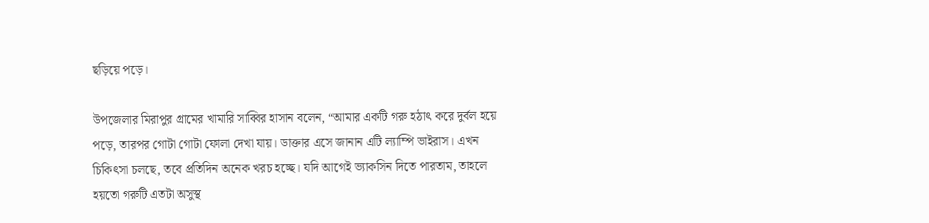ছড়িয়ে পড়ে।

উপজেলার মিরাপুর গ্রামের খামারি সাব্বির হাসান বলেন, “আমার একটি গরু হঠাৎ করে দুর্বল হয়ে পড়ে, তারপর গোটা গোটা ফোলা দেখা যায়। ডাক্তার এসে জানান এটি ল্যাম্পি ভাইরাস। এখন চিকিৎসা চলছে, তবে প্রতিদিন অনেক খরচ হচ্ছে। যদি আগেই ভ্যাকসিন দিতে পারতাম, তাহলে হয়তো গরুটি এতটা অসুস্থ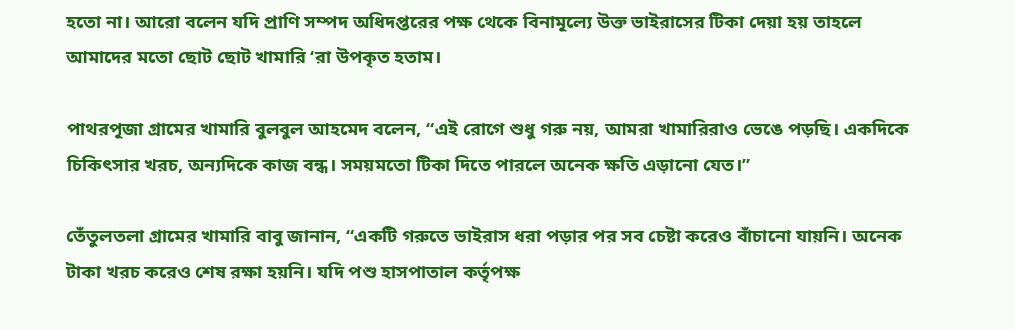হতো না। আরো বলেন যদি প্রাণি সম্পদ অধিদপ্তরের পক্ষ থেকে বিনামূল্যে উক্ত ভাইরাসের টিকা দেয়া হয় তাহলে আমাদের মতো ছোট ছোট খামারি ‘রা উপকৃত হতাম।

পাথরপূজা গ্রামের খামারি বুলবুল আহমেদ বলেন, “এই রোগে শুধু গরু নয়, আমরা খামারিরাও ভেঙে পড়ছি। একদিকে চিকিৎসার খরচ, অন্যদিকে কাজ বন্ধ। সময়মতো টিকা দিতে পারলে অনেক ক্ষতি এড়ানো যেত।”

তেঁতুলতলা গ্রামের খামারি বাবু জানান, “একটি গরুতে ভাইরাস ধরা পড়ার পর সব চেষ্টা করেও বাঁচানো যায়নি। অনেক টাকা খরচ করেও শেষ রক্ষা হয়নি। যদি পশু হাসপাতাল কর্তৃপক্ষ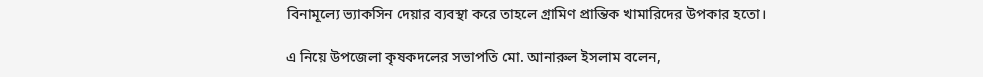বিনামূল্যে ভ্যাকসিন দেয়ার ব্যবস্থা করে তাহলে গ্রামিণ প্রান্তিক খামারিদের উপকার হতো।

এ নিয়ে উপজেলা কৃষকদলের সভাপতি মো. আনারুল ইসলাম বলেন,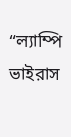“ল্যাম্পি ভাইরাস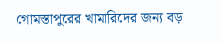গোমস্তাপুরের খামারিদের জন্য বড়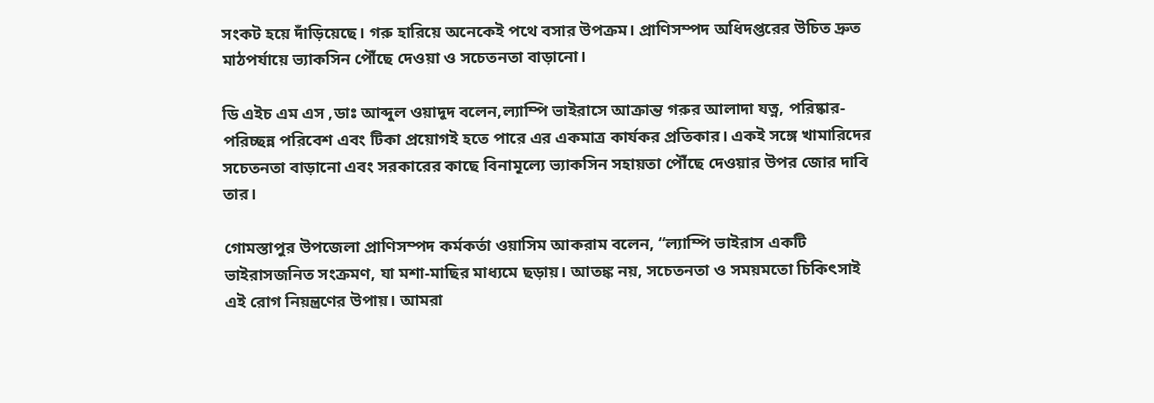সংকট হয়ে দাঁড়িয়েছে। গরু হারিয়ে অনেকেই পথে বসার উপক্রম। প্রাণিসম্পদ অধিদপ্তরের উচিত দ্রুত মাঠপর্যায়ে ভ্যাকসিন পৌঁছে দেওয়া ও সচেতনতা বাড়ানো।

ডি এইচ এম এস ,ডাঃ আব্দুল ওয়াদূদ বলেন,ল্যাম্পি ভাইরাসে আক্রান্ত গরুর আলাদা যত্ন, পরিষ্কার-পরিচ্ছন্ন পরিবেশ এবং টিকা প্রয়োগই হতে পারে এর একমাত্র কার্যকর প্রতিকার। একই সঙ্গে খামারিদের সচেতনতা বাড়ানো এবং সরকারের কাছে বিনামূল্যে ভ্যাকসিন সহায়তা পৌঁছে দেওয়ার উপর জোর দাবি তার।

গোমস্তাপুর উপজেলা প্রাণিসম্পদ কর্মকর্তা ওয়াসিম আকরাম বলেন, “ল্যাম্পি ভাইরাস একটি ভাইরাসজনিত সংক্রমণ, যা মশা-মাছির মাধ্যমে ছড়ায়। আতঙ্ক নয়, সচেতনতা ও সময়মতো চিকিৎসাই এই রোগ নিয়ন্ত্রণের উপায়। আমরা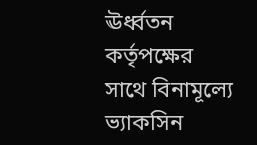ঊর্ধ্বতন কর্তৃপক্ষের সাথে বিনামূল্যে ভ্যাকসিন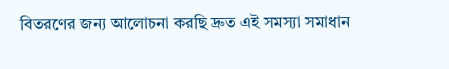বিতরণের জন্য আলোচনা করছি দ্রুত এই সমস্যা সমাধান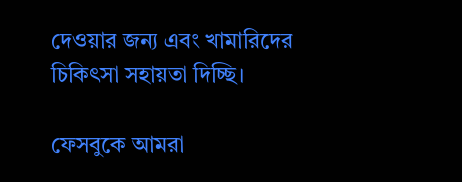দেওয়ার জন্য এবং খামারিদের চিকিৎসা সহায়তা দিচ্ছি।

ফেসবুকে আমরা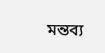মন্তব্য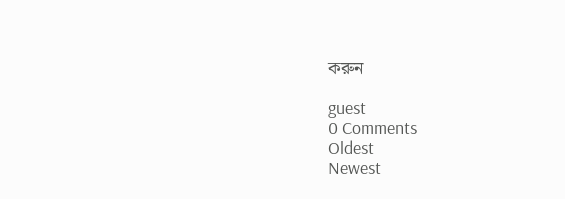করুন

guest
0 Comments
Oldest
Newest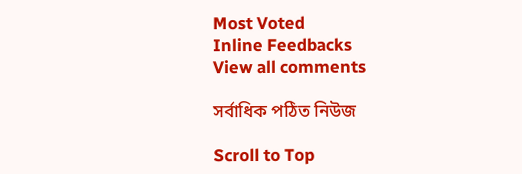Most Voted
Inline Feedbacks
View all comments

সর্বাধিক পঠিত নিউজ

Scroll to Top